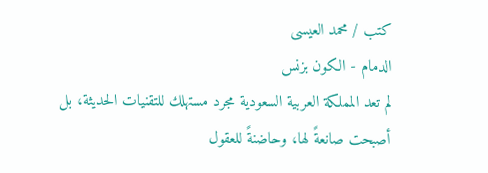كتب / محمد العيسى
الدمام - الكون بزنس
لم تعد المملكة العربية السعودية مجرد مستهلك للتقنيات الحديثة، بل أصبحت صانعةً لها، وحاضنةً للعقول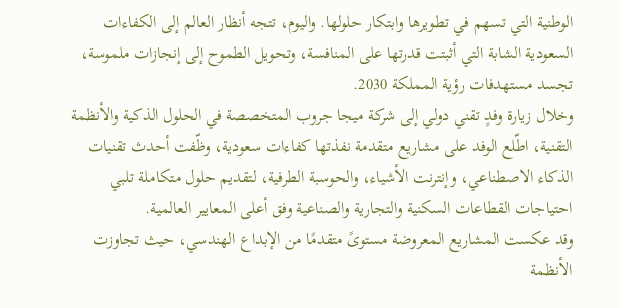الوطنية التي تسهم في تطويرها وابتكار حلولها. واليوم، تتجه أنظار العالم إلى الكفاءات السعودية الشابة التي أثبتت قدرتها على المنافسة، وتحويل الطموح إلى إنجازات ملموسة، تجسد مستهدفات رؤية المملكة 2030.
وخلال زيارة وفدٍ تقني دولي إلى شركة ميجا جروب المتخصصة في الحلول الذكية والأنظمة التقنية، اطّلع الوفد على مشاريع متقدمة نفذتها كفاءات سعودية، وظّفت أحدث تقنيات الذكاء الاصطناعي، وإنترنت الأشياء، والحوسبة الطرفية، لتقديم حلول متكاملة تلبي احتياجات القطاعات السكنية والتجارية والصناعية وفق أعلى المعايير العالمية.
وقد عكست المشاريع المعروضة مستوىً متقدمًا من الإبداع الهندسي، حيث تجاوزت الأنظمة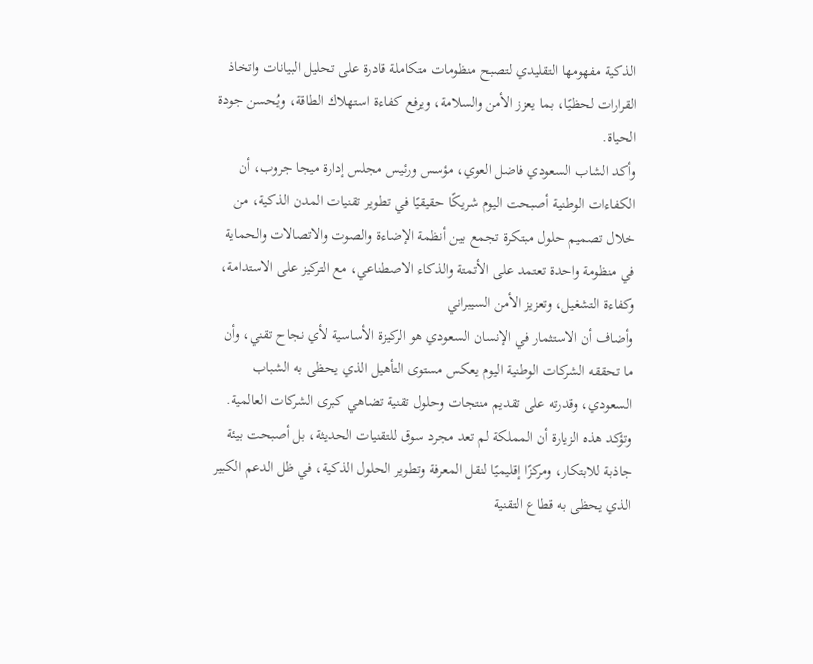الذكية مفهومها التقليدي لتصبح منظومات متكاملة قادرة على تحليل البيانات واتخاذ القرارات لحظيًا، بما يعزز الأمن والسلامة، ويرفع كفاءة استهلاك الطاقة، ويُحسن جودة الحياة.
وأكد الشاب السعودي فاضل العوي، مؤسس ورئيس مجلس إدارة ميجا جروب، أن الكفاءات الوطنية أصبحت اليوم شريكًا حقيقيًا في تطوير تقنيات المدن الذكية، من خلال تصميم حلول مبتكرة تجمع بين أنظمة الإضاءة والصوت والاتصالات والحماية في منظومة واحدة تعتمد على الأتمتة والذكاء الاصطناعي، مع التركيز على الاستدامة، وكفاءة التشغيل، وتعزيز الأمن السيبراني
وأضاف أن الاستثمار في الإنسان السعودي هو الركيزة الأساسية لأي نجاح تقني، وأن ما تحققه الشركات الوطنية اليوم يعكس مستوى التأهيل الذي يحظى به الشباب السعودي، وقدرته على تقديم منتجات وحلول تقنية تضاهي كبرى الشركات العالمية.
وتؤكد هذه الزيارة أن المملكة لم تعد مجرد سوق للتقنيات الحديثة، بل أصبحت بيئة جاذبة للابتكار، ومركزًا إقليميًا لنقل المعرفة وتطوير الحلول الذكية، في ظل الدعم الكبير الذي يحظى به قطاع التقنية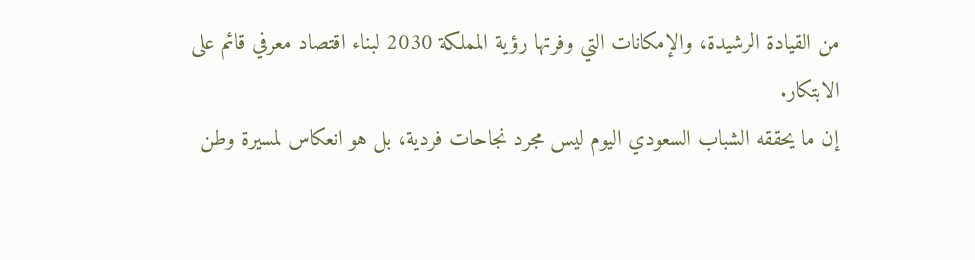من القيادة الرشيدة، والإمكانات التي وفرتها رؤية المملكة 2030 لبناء اقتصاد معرفي قائم على الابتكار.
إن ما يحققه الشباب السعودي اليوم ليس مجرد نجاحات فردية، بل هو انعكاس لمسيرة وطن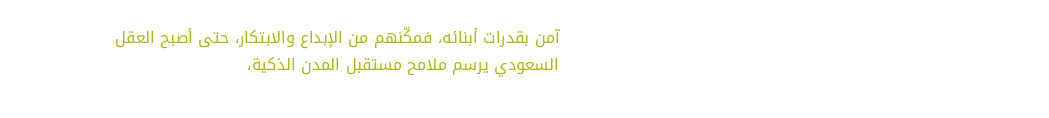آمن بقدرات أبنائه، فمكّنهم من الإبداع والابتكار، حتى أصبح العقل السعودي يرسم ملامح مستقبل المدن الذكية،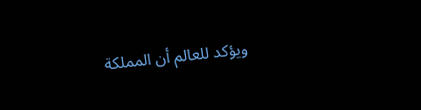ويؤكد للعالم أن المملكة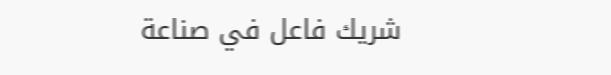شريك فاعل في صناعة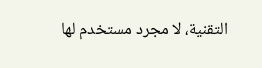التقنية، لا مجرد مستخدم لها